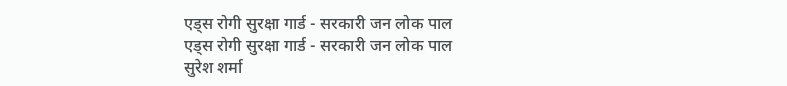एड्स रोगी सुरक्षा गार्ड - सरकारी जन लोक पाल
एड्स रोगी सुरक्षा गार्ड - सरकारी जन लोक पाल
सुरेश शर्मा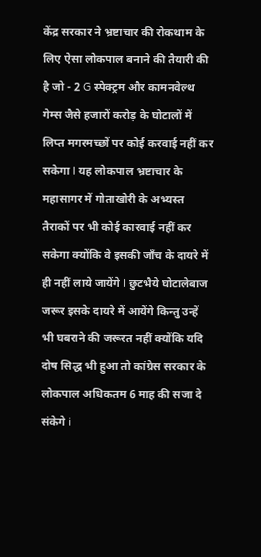केंद्र सरकार ने भ्रष्टाचार की रोकथाम के लिए ऐसा लोकपाल बनाने की तैयारी की है जो - 2 G स्पेक्ट्रम और कामनवेल्थ गेम्स जैसे हजारों करोड़ के घोटालों में लिप्त मगरमच्छों पर कोई करवाई नहीं कर सकेगा I यह लोकपाल भ्रष्टाचार के महासागर में गोताखोरी के अभ्यस्त तैराकों पर भी कोई कारवाई नहीं कर सकेगा क्योंकि वे इसकी जाँच के दायरे में ही नहीं लाये जायेंगे I छुटभैये घोटालेबाज जरूर इसके दायरे में आयेंगे किन्तु उन्हें भी घबराने की जरूरत नहीं क्योंकि यदि दोष सिद्ध भी हुआ तो कांग्रेस सरकार के लोकपाल अधिकतम 6 माह की सजा दे संकेगे i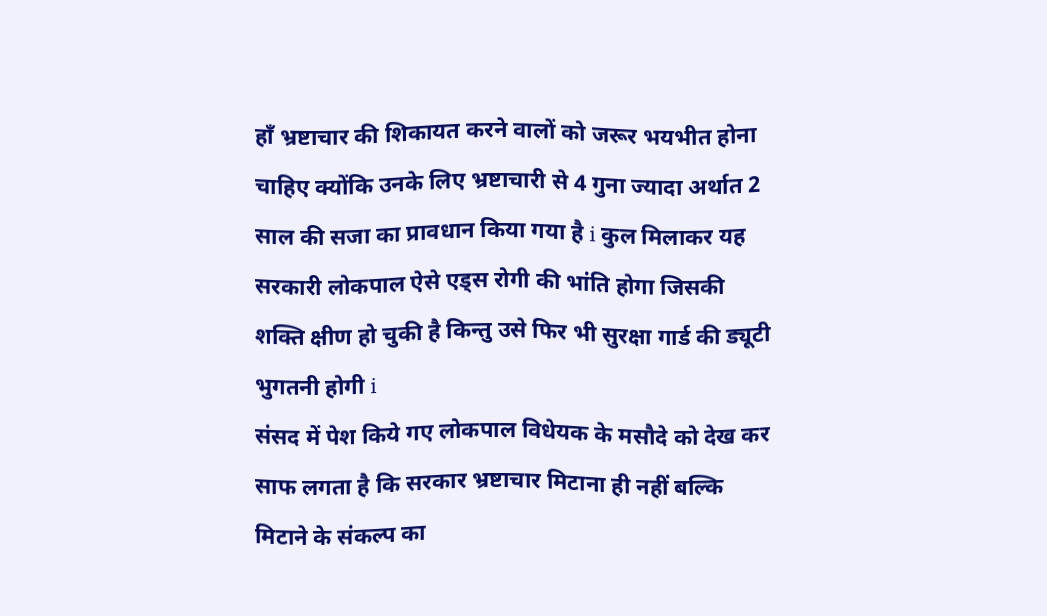हाँ भ्रष्टाचार की शिकायत करने वालों को जरूर भयभीत होना चाहिए क्योंकि उनके लिए भ्रष्टाचारी से 4 गुना ज्यादा अर्थात 2 साल की सजा का प्रावधान किया गया है i कुल मिलाकर यह सरकारी लोकपाल ऐसे एड्स रोगी की भांति होगा जिसकी शक्ति क्षीण हो चुकी है किन्तु उसे फिर भी सुरक्षा गार्ड की ड्यूटी भुगतनी होगी i
संसद में पेश किये गए लोकपाल विधेयक के मसौदे को देख कर साफ लगता है कि सरकार भ्रष्टाचार मिटाना ही नहीं बल्कि मिटाने के संकल्प का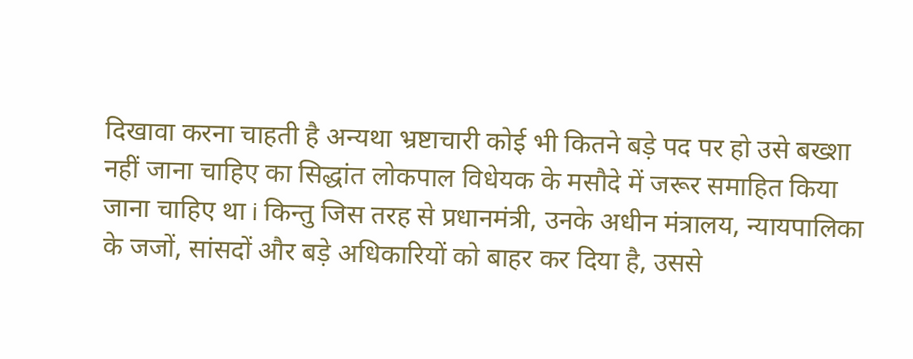दिखावा करना चाहती है अन्यथा भ्रष्टाचारी कोई भी कितने बड़े पद पर हो उसे बख्शा नहीं जाना चाहिए का सिद्धांत लोकपाल विधेयक के मसौदे में जरूर समाहित किया जाना चाहिए था i किन्तु जिस तरह से प्रधानमंत्री, उनके अधीन मंत्रालय, न्यायपालिका के जजों, सांसदों और बड़े अधिकारियों को बाहर कर दिया है, उससे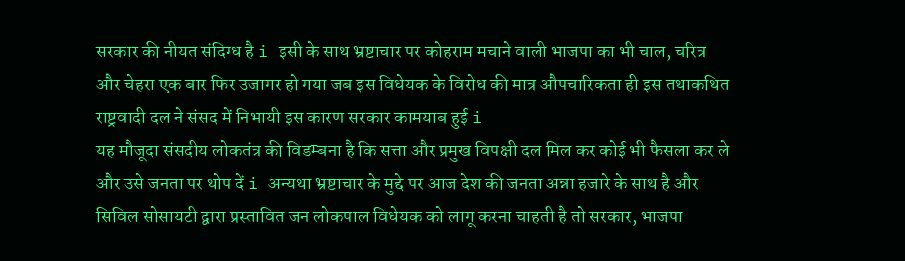सरकार की नीयत संदिग्ध है i इसी के साथ भ्रष्टाचार पर कोहराम मचाने वाली भाजपा का भी चाल, चरित्र और चेहरा एक बार फिर उजागर हो गया जब इस विधेयक के विरोध की मात्र औपचारिकता ही इस तथाकथित राष्ट्रवादी दल ने संसद में निभायी इस कारण सरकार कामयाब हुई i
यह मौजूदा संसदीय लोकतंत्र की विडम्बना है कि सत्ता और प्रमुख विपक्षी दल मिल कर कोई भी फैसला कर ले और उसे जनता पर थोप दें i अन्यथा भ्रष्टाचार के मुद्दे पर आज देश की जनता अन्ना हजारे के साथ है और सिविल सोसायटी द्वारा प्रस्तावित जन लोकपाल विधेयक को लागू करना चाहती है तो सरकार, भाजपा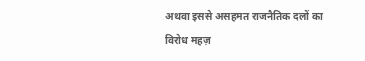अथवा इससे असहमत राजनैतिक दलों का विरोध महज़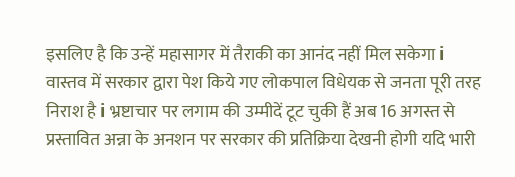इसलिए है कि उन्हें महासागर में तैराकी का आनंद नहीं मिल सकेगा i
वास्तव में सरकार द्वारा पेश किये गए लोकपाल विधेयक से जनता पूरी तरह निराश है i भ्रष्टाचार पर लगाम की उम्मीदें टूट चुकी हैं अब 16 अगस्त से प्रस्तावित अन्ना के अनशन पर सरकार की प्रतिक्रिया देखनी होगी यदि भारी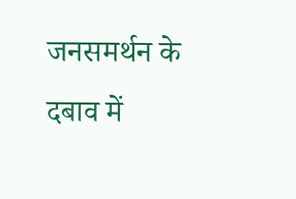जनसमर्थन के दबाव में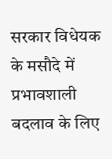सरकार विधेयक के मसौदे में प्रभावशाली बदलाव के लिए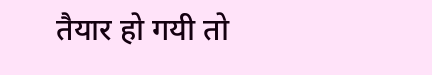तैयार हो गयी तो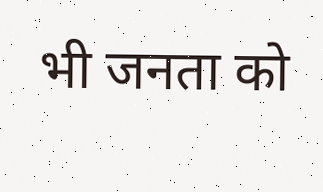भी जनता को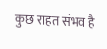कुछ राहत संभव है